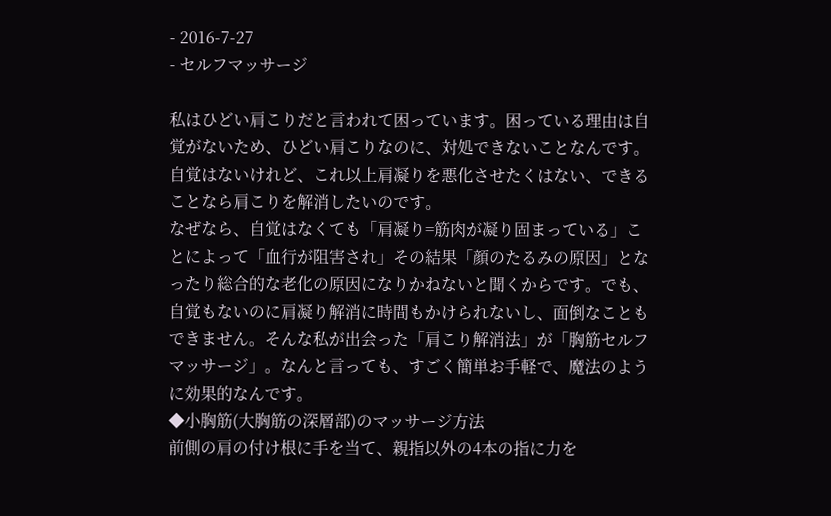- 2016-7-27
- セルフマッサージ

私はひどい肩こりだと言われて困っています。困っている理由は自覚がないため、ひどい肩こりなのに、対処できないことなんです。自覚はないけれど、これ以上肩凝りを悪化させたくはない、できることなら肩こりを解消したいのです。
なぜなら、自覚はなくても「肩凝り=筋肉が凝り固まっている」ことによって「血行が阻害され」その結果「顔のたるみの原因」となったり総合的な老化の原因になりかねないと聞くからです。でも、自覚もないのに肩凝り解消に時間もかけられないし、面倒なこともできません。そんな私が出会った「肩こり解消法」が「胸筋セルフマッサージ」。なんと言っても、すごく簡単お手軽で、魔法のように効果的なんです。
◆小胸筋(大胸筋の深層部)のマッサージ方法
前側の肩の付け根に手を当て、親指以外の4本の指に力を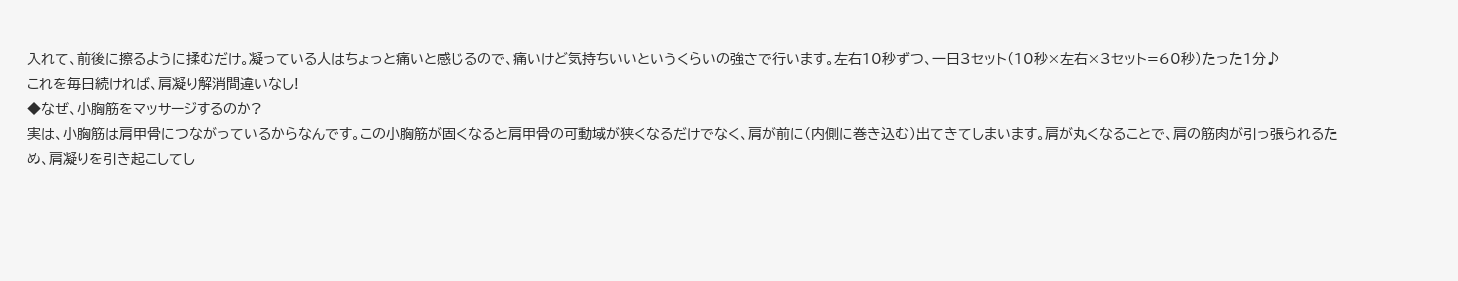入れて、前後に擦るように揉むだけ。凝っている人はちょっと痛いと感じるので、痛いけど気持ちいいというくらいの強さで行います。左右10秒ずつ、一日3セット(10秒×左右×3セット=60秒)たった1分♪
これを毎日続ければ、肩凝り解消間違いなし!
◆なぜ、小胸筋をマッサージするのか?
実は、小胸筋は肩甲骨につながっているからなんです。この小胸筋が固くなると肩甲骨の可動域が狭くなるだけでなく、肩が前に(内側に巻き込む)出てきてしまいます。肩が丸くなることで、肩の筋肉が引っ張られるため、肩凝りを引き起こしてし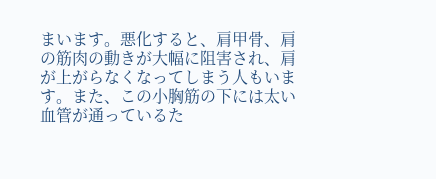まいます。悪化すると、肩甲骨、肩の筋肉の動きが大幅に阻害され、肩が上がらなくなってしまう人もいます。また、この小胸筋の下には太い血管が通っているた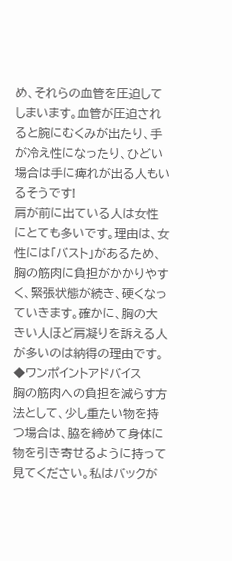め、それらの血管を圧迫してしまいます。血管が圧迫されると腕にむくみが出たり、手が冷え性になったり、ひどい場合は手に痺れが出る人もいるそうです!
肩が前に出ている人は女性にとても多いです。理由は、女性には「バスト」があるため、胸の筋肉に負担がかかりやすく、緊張状態が続き、硬くなっていきます。確かに、胸の大きい人ほど肩凝りを訴える人が多いのは納得の理由です。
◆ワンポイントアドバイス
胸の筋肉への負担を減らす方法として、少し重たい物を持つ場合は、脇を締めて身体に物を引き寄せるように持って見てください。私はバックが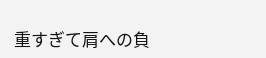重すぎて肩への負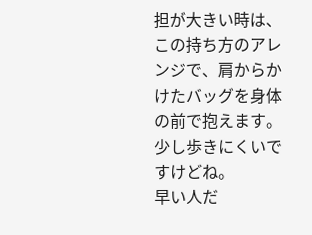担が大きい時は、この持ち方のアレンジで、肩からかけたバッグを身体の前で抱えます。少し歩きにくいですけどね。
早い人だ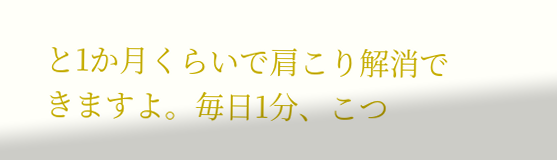と1か月くらいで肩こり解消できますよ。毎日1分、こつ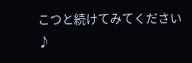こつと続けてみてください♪